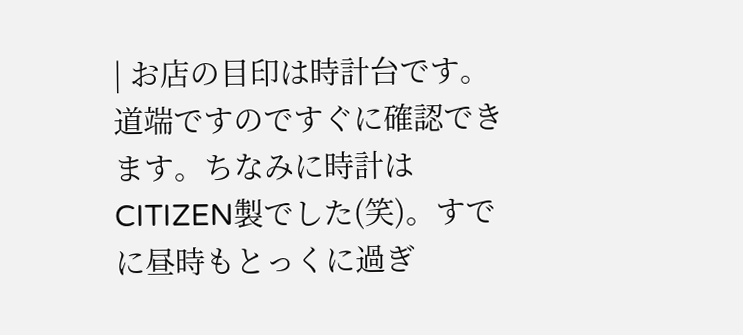| お店の目印は時計台です。道端ですのですぐに確認できます。ちなみに時計はCITIZEN製でした(笑)。すでに昼時もとっくに過ぎ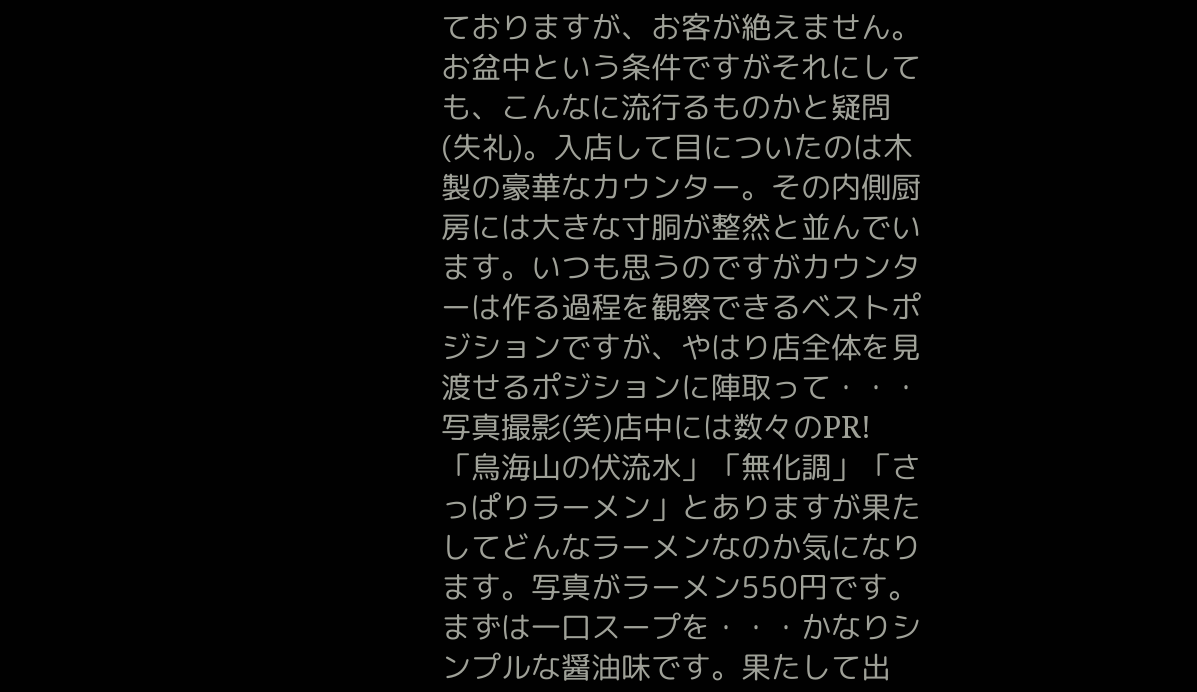ておりますが、お客が絶えません。お盆中という条件ですがそれにしても、こんなに流行るものかと疑問(失礼)。入店して目についたのは木製の豪華なカウンター。その内側厨房には大きな寸胴が整然と並んでいます。いつも思うのですがカウンターは作る過程を観察できるベストポジションですが、やはり店全体を見渡せるポジションに陣取って・・・写真撮影(笑)店中には数々のPR!「鳥海山の伏流水」「無化調」「さっぱりラーメン」とありますが果たしてどんなラーメンなのか気になります。写真がラーメン550円です。まずは一口スープを・・・かなりシンプルな醤油味です。果たして出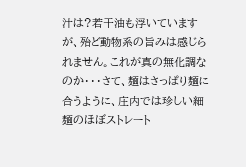汁は?若干油も浮いていますが、殆ど動物系の旨みは感じられません。これが真の無化調なのか・・・さて、麺はさっぱり麺に合うように、庄内では珍しい細麺のほぼストレート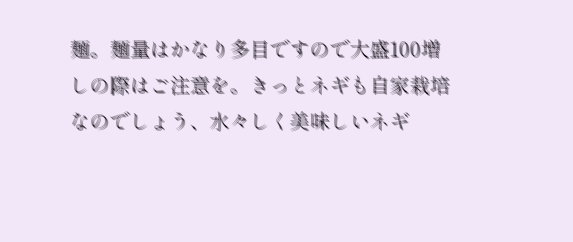麺。麺量はかなり多目ですので大盛100増しの際はご注意を。きっとネギも自家栽培なのでしょう、水々しく美味しいネギ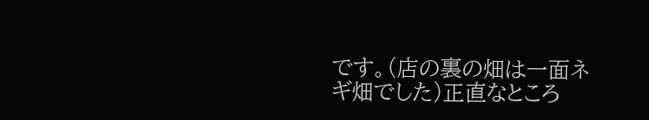です。(店の裏の畑は一面ネギ畑でした)正直なところ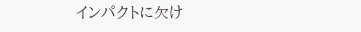インパクトに欠け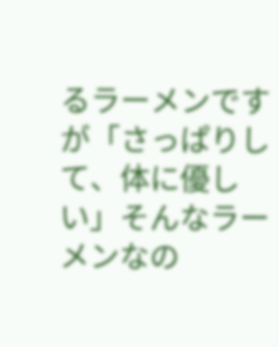るラーメンですが「さっぱりして、体に優しい」そんなラーメンなの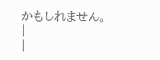かもしれません。 |
|